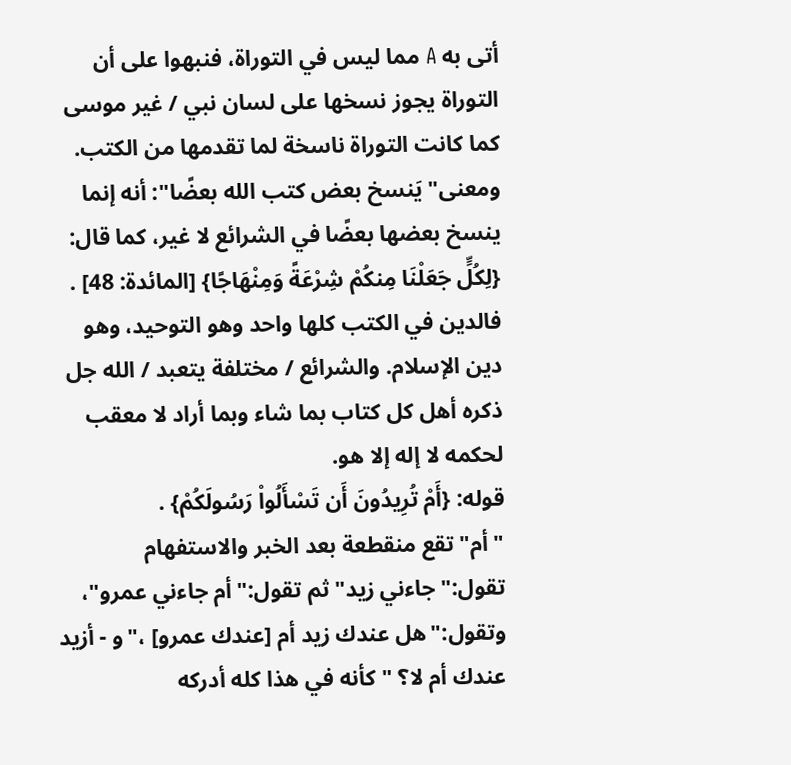أتى به A مما ليس في التوراة، فنبهوا على أن التوراة يجوز نسخها على لسان نبي / غير موسى كما كانت التوراة ناسخة لما تقدمها من الكتب. ومعنى"يَنسخ بعض كتب الله بعضًا": أنه إنما ينسخ بعضها بعضًا في الشرائع لا غير، كما قال: {لِكُلٍّ جَعَلْنَا مِنكُمْ شِرْعَةً وَمِنْهَاجًا} [المائدة: 48] . فالدين في الكتب كلها واحد وهو التوحيد، وهو دين الإسلام. والشرائع / مختلفة يتعبد / الله جل ذكره أهل كل كتاب بما شاء وبما أراد لا معقب لحكمه لا إله إلا هو.
قوله: {أَمْ تُرِيدُونَ أَن تَسْأَلُواْ رَسُولَكُمْ} .
"أم"تقع منقطعة بعد الخبر والاستفهام تقول:"جاءني زيد"ثم تقول:"أم جاءني عمرو"، وتقول:"هل عندك زيد أم [عندك عمرو] ،"و - أزيد عندك أم لا؟ " كأنه في هذا كله أدركه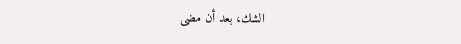الشك، بعد أن مضى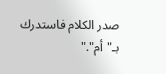صدر الكلام فاستدرك بـ"أم"."